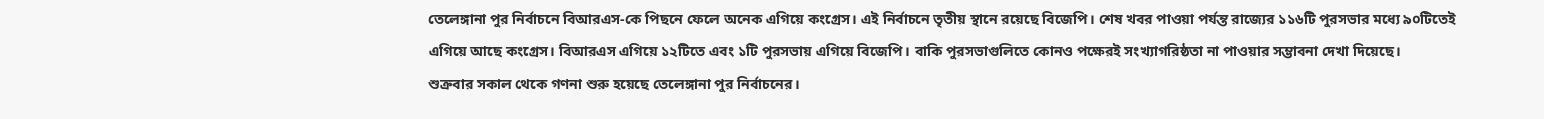তেলেঙ্গানা পুর নির্বাচনে বিআরএস-কে পিছনে ফেলে অনেক এগিয়ে কংগ্রেস। এই নির্বাচনে তৃতীয় স্থানে রয়েছে বিজেপি। শেষ খবর পাওয়া পর্যন্ত রাজ্যের ১১৬টি পুরসভার মধ্যে ৯০টিতেই এগিয়ে আছে কংগ্রেস। বিআরএস এগিয়ে ১২টিতে এবং ১টি পুরসভায় এগিয়ে বিজেপি। বাকি পুরসভাগুলিতে কোনও পক্ষেরই সংখ্যাগরিষ্ঠতা না পাওয়ার সম্ভাবনা দেখা দিয়েছে।
শুক্রবার সকাল থেকে গণনা শুরু হয়েছে তেলেঙ্গানা পুর নির্বাচনের।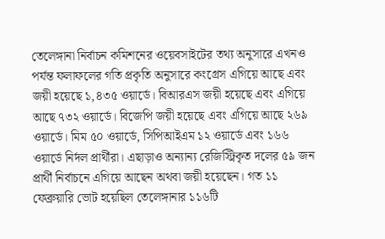তেলেঙ্গানা নির্বাচন কমিশনের ওয়েবসাইটের তথ্য অনুসারে এখনও পর্যন্ত ফলাফলের গতি প্রকৃতি অনুসারে কংগ্রেস এগিয়ে আছে এবং জয়ী হয়েছে ১,৪৩৫ ওয়ার্ডে। বিআরএস জয়ী হয়েছে এবং এগিয়ে আছে ৭৩২ ওয়ার্ডে। বিজেপি জয়ী হয়েছে এবং এগিয়ে আছে ২৬৯ ওয়ার্ডে। মিম ৫০ ওয়ার্ডে, সিপিআইএম ১২ ওয়ার্ডে এবং ১৬৬ ওয়ার্ডে নির্দল প্রার্থীরা। এছাড়াও অন্যান্য রেজিস্ট্রিকৃত দলের ৫৯ জন প্রার্থী নির্বাচনে এগিয়ে আছেন অথবা জয়ী হয়েছেন। গত ১১ ফেব্রুয়ারি ভোট হয়েছিল তেলেঙ্গানার ১১৬টি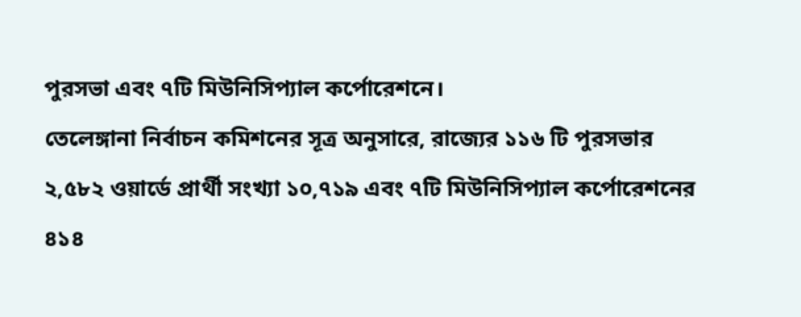পুরসভা এবং ৭টি মিউনিসিপ্যাল কর্পোরেশনে।
তেলেঙ্গানা নির্বাচন কমিশনের সূত্র অনুসারে, রাজ্যের ১১৬ টি পুরসভার ২,৫৮২ ওয়ার্ডে প্রার্থী সংখ্যা ১০,৭১৯ এবং ৭টি মিউনিসিপ্যাল কর্পোরেশনের ৪১৪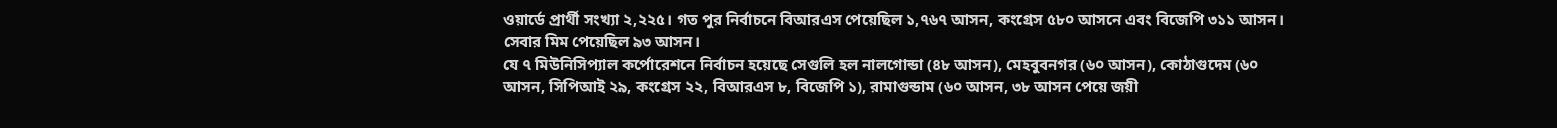ওয়ার্ডে প্রার্থী সংখ্যা ২,২২৫। গত পুর নির্বাচনে বিআরএস পেয়েছিল ১,৭৬৭ আসন, কংগ্রেস ৫৮০ আসনে এবং বিজেপি ৩১১ আসন। সেবার মিম পেয়েছিল ৯৩ আসন।
যে ৭ মিউনিসিপ্যাল কর্পোরেশনে নির্বাচন হয়েছে সেগুলি হল নালগোন্ডা (৪৮ আসন), মেহবুবনগর (৬০ আসন), কোঠাগুদেম (৬০ আসন, সিপিআই ২৯, কংগ্রেস ২২, বিআরএস ৮, বিজেপি ১), রামাগুন্ডাম (৬০ আসন, ৩৮ আসন পেয়ে জয়ী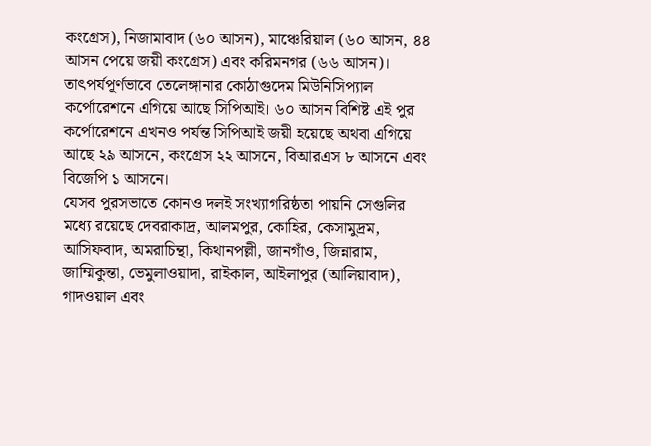কংগ্রেস), নিজামাবাদ (৬০ আসন), মাঞ্চেরিয়াল (৬০ আসন, ৪৪ আসন পেয়ে জয়ী কংগ্রেস) এবং করিমনগর (৬৬ আসন)।
তাৎপর্যপূর্ণভাবে তেলেঙ্গানার কোঠাগুদেম মিউনিসিপ্যাল কর্পোরেশনে এগিয়ে আছে সিপিআই। ৬০ আসন বিশিষ্ট এই পুর কর্পোরেশনে এখনও পর্যন্ত সিপিআই জয়ী হয়েছে অথবা এগিয়ে আছে ২৯ আসনে, কংগ্রেস ২২ আসনে, বিআরএস ৮ আসনে এবং বিজেপি ১ আসনে।
যেসব পুরসভাতে কোনও দলই সংখ্যাগরিষ্ঠতা পায়নি সেগুলির মধ্যে রয়েছে দেবরাকাদ্র, আলমপুর, কোহির, কেসামুদ্রম, আসিফবাদ, অমরাচিন্থা, কিথানপল্লী, জানগাঁও, জিন্নারাম, জাম্মিকুন্তা, ভেমুলাওয়াদা, রাইকাল, আইলাপুর (আলিয়াবাদ), গাদওয়াল এবং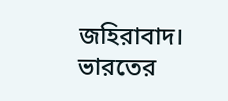জহিরাবাদ।
ভারতের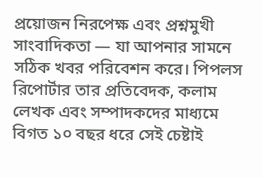প্রয়োজন নিরপেক্ষ এবং প্রশ্নমুখী সাংবাদিকতা — যা আপনার সামনে সঠিক খবর পরিবেশন করে। পিপলস রিপোর্টার তার প্রতিবেদক, কলাম লেখক এবং সম্পাদকদের মাধ্যমে বিগত ১০ বছর ধরে সেই চেষ্টাই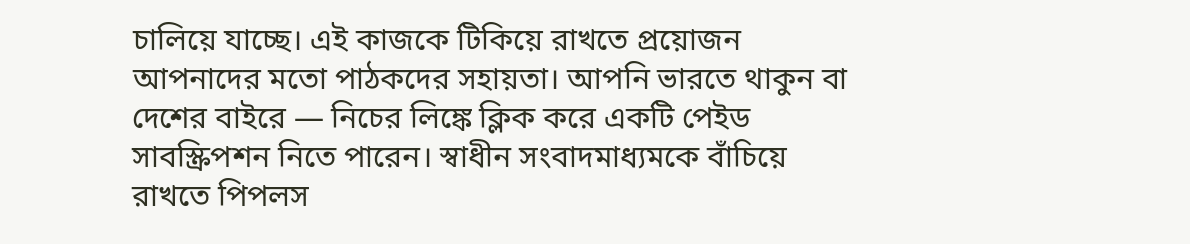চালিয়ে যাচ্ছে। এই কাজকে টিকিয়ে রাখতে প্রয়োজন আপনাদের মতো পাঠকদের সহায়তা। আপনি ভারতে থাকুন বা দেশের বাইরে — নিচের লিঙ্কে ক্লিক করে একটি পেইড সাবস্ক্রিপশন নিতে পারেন। স্বাধীন সংবাদমাধ্যমকে বাঁচিয়ে রাখতে পিপলস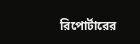রিপোর্টারের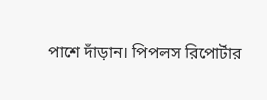পাশে দাঁড়ান। পিপলস রিপোর্টার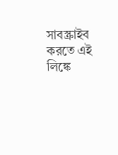সাবস্ক্রাইব করতে এই লিঙ্কে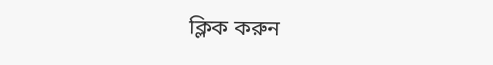ক্লিক করুন